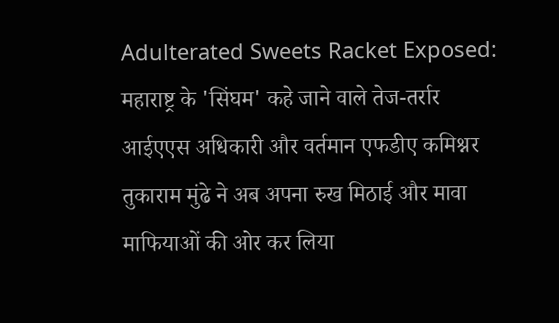Adulterated Sweets Racket Exposed: महाराष्ट्र के 'सिंघम' कहे जाने वाले तेज-तर्रार आईएएस अधिकारी और वर्तमान एफडीए कमिश्नर तुकाराम मुंढे ने अब अपना रुख मिठाई और मावा माफियाओं की ओर कर लिया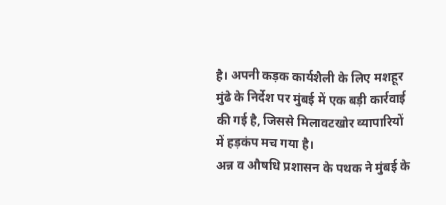है। अपनी कड़क कार्यशैली के लिए मशहूर मुंढे के निर्देश पर मुंबई में एक बड़ी कार्रवाई की गई है, जिससे मिलावटखोर व्यापारियों में हड़कंप मच गया है।
अन्न व औषधि प्रशासन के पथक ने मुंबई के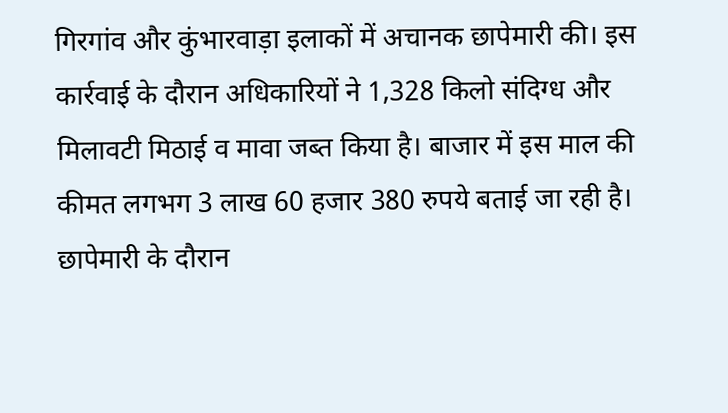गिरगांव और कुंभारवाड़ा इलाकों में अचानक छापेमारी की। इस कार्रवाई के दौरान अधिकारियों ने 1,328 किलो संदिग्ध और मिलावटी मिठाई व मावा जब्त किया है। बाजार में इस माल की कीमत लगभग 3 लाख 60 हजार 380 रुपये बताई जा रही है।
छापेमारी के दौरान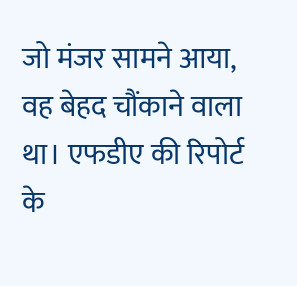जो मंजर सामने आया, वह बेहद चौंकाने वाला था। एफडीए की रिपोर्ट के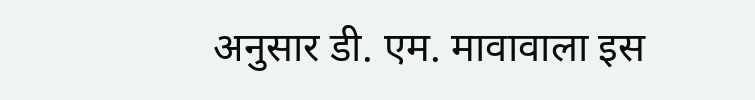अनुसार डी. एम. मावावाला इस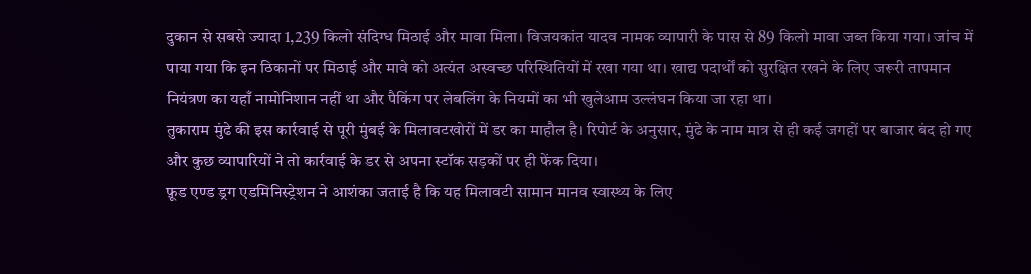दुकान से सबसे ज्यादा 1,239 किलो संदिग्ध मिठाई और मावा मिला। विजयकांत यादव नामक व्यापारी के पास से 89 किलो मावा जब्त किया गया। जांच में पाया गया कि इन ठिकानों पर मिठाई और मावे को अत्यंत अस्वच्छ परिस्थितियों में रखा गया था। खाद्य पदार्थों को सुरक्षित रखने के लिए जरूरी तापमान नियंत्रण का यहाँ नामोनिशान नहीं था और पैकिंग पर लेबलिंग के नियमों का भी खुलेआम उल्लंघन किया जा रहा था।
तुकाराम मुंढे की इस कार्रवाई से पूरी मुंबई के मिलावटखोरों में डर का माहौल है। रिपोर्ट के अनुसार, मुंढे के नाम मात्र से ही कई जगहों पर बाजार बंद हो गए और कुछ व्यापारियों ने तो कार्रवाई के डर से अपना स्टॉक सड़कों पर ही फेंक दिया।
फ़ूड एण्ड ड्रग एडमिनिस्ट्रेशन ने आशंका जताई है कि यह मिलावटी सामान मानव स्वास्थ्य के लिए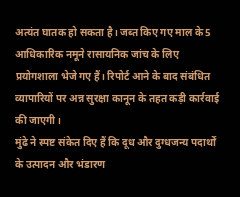अत्यंत घातक हो सकता है। जब्त किए गए माल के 5 आधिकारिक नमूने रासायनिक जांच के लिए प्रयोगशाला भेजे गए हैं। रिपोर्ट आने के बाद संबंधित व्यापारियों पर अन्न सुरक्षा कानून के तहत कड़ी कार्रवाई की जाएगी।
मुंढे ने स्पष्ट संकेत दिए हैं कि दूध और दुग्धजन्य पदार्थों के उत्पादन और भंडारण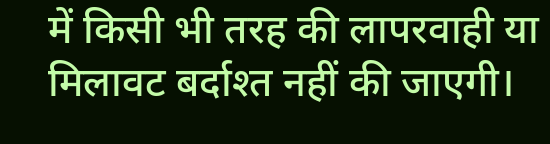में किसी भी तरह की लापरवाही या मिलावट बर्दाश्त नहीं की जाएगी।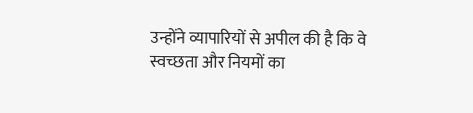उन्होंने व्यापारियों से अपील की है कि वे स्वच्छता और नियमों का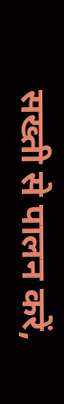सख्ती से पालन करें,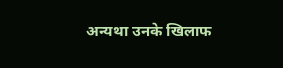अन्यथा उनके खिलाफ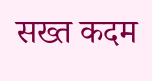सख्त कदम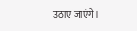उठाए जाएंगे।